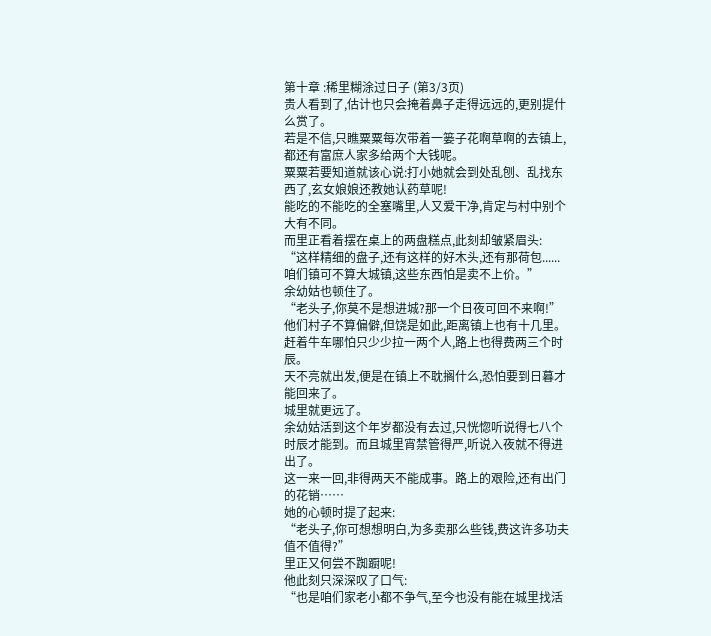第十章 :稀里糊涂过日子 (第3/3页)
贵人看到了,估计也只会掩着鼻子走得远远的,更别提什么赏了。
若是不信,只瞧粟粟每次带着一篓子花啊草啊的去镇上,都还有富庶人家多给两个大钱呢。
粟粟若要知道就该心说:打小她就会到处乱刨、乱找东西了,玄女娘娘还教她认药草呢!
能吃的不能吃的全塞嘴里,人又爱干净,肯定与村中别个大有不同。
而里正看着摆在桌上的两盘糕点,此刻却皱紧眉头:
“这样精细的盘子,还有这样的好木头,还有那荷包......咱们镇可不算大城镇,这些东西怕是卖不上价。”
余幼姑也顿住了。
“老头子,你莫不是想进城?那一个日夜可回不来啊!”
他们村子不算偏僻,但饶是如此,距离镇上也有十几里。赶着牛车哪怕只少少拉一两个人,路上也得费两三个时辰。
天不亮就出发,便是在镇上不耽搁什么,恐怕要到日暮才能回来了。
城里就更远了。
余幼姑活到这个年岁都没有去过,只恍惚听说得七八个时辰才能到。而且城里宵禁管得严,听说入夜就不得进出了。
这一来一回,非得两天不能成事。路上的艰险,还有出门的花销……
她的心顿时提了起来:
“老头子,你可想想明白,为多卖那么些钱,费这许多功夫值不值得?”
里正又何尝不踟蹰呢!
他此刻只深深叹了口气:
“也是咱们家老小都不争气,至今也没有能在城里找活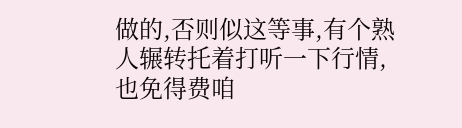做的,否则似这等事,有个熟人辗转托着打听一下行情,也免得费咱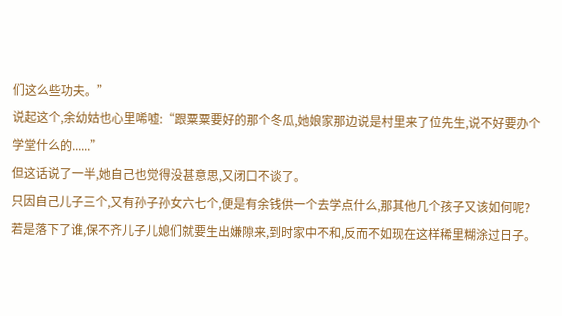们这么些功夫。”
说起这个,余幼姑也心里唏嘘:“跟粟粟要好的那个冬瓜,她娘家那边说是村里来了位先生,说不好要办个学堂什么的......”
但这话说了一半,她自己也觉得没甚意思,又闭口不谈了。
只因自己儿子三个,又有孙子孙女六七个,便是有余钱供一个去学点什么,那其他几个孩子又该如何呢?
若是落下了谁,保不齐儿子儿媳们就要生出嫌隙来,到时家中不和,反而不如现在这样稀里糊涂过日子。